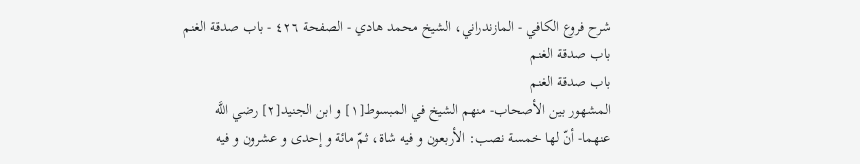شرح فروع الكافي - المازندراني، الشيخ محمد هادي - الصفحة ٤٢٦ - باب صدقة الغنم
باب صدقة الغنم
باب صدقة الغنم
المشهور بين الأصحاب- منهم الشيخ في المبسوط[١] و ابن الجنيد[٢] رضي اللَّه عنهما- أنّ لها خمسة نصب: الأربعون و فيه شاة، ثمّ مائة و إحدى و عشرون و فيه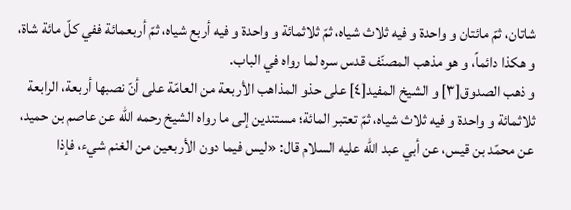شاتان، ثمّ مائتان و واحدة و فيه ثلاث شياه، ثمّ ثلاثمائة و واحدة و فيه أربع شياه، ثمّ أربعمائة ففي كلّ مائة شاة، و هكذا دائماً، و هو مذهب المصنّف قدس سره لما رواه في الباب.
و ذهب الصدوق[٣] و الشيخ المفيد[٤] على حذو المذاهب الأربعة من العامّة على أنّ نصبها أربعة، الرابعة ثلاثمائة و واحدة و فيه ثلاث شياه، ثمّ تعتبر المائة؛ مستندين إلى ما رواه الشيخ رحمه الله عن عاصم بن حميد، عن محمّد بن قيس، عن أبي عبد اللّه عليه السلام قال: «ليس فيما دون الأربعين من الغنم شيء، فإذا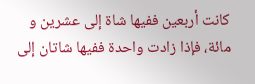كانت أربعين ففيها شاة إلى عشرين و مائة، فإذا زادت واحدة ففيها شاتان إلى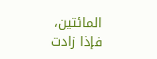المائتين، فإذا زادت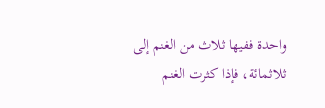واحدة ففيها ثلاث من الغنم إلى ثلاثمائة، فإذا كثرت الغنم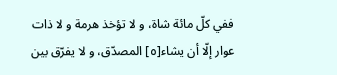ففي كلّ مائة شاة، و لا تؤخذ هرمة و لا ذات عوار إلّا أن يشاء[٥] المصدّق، و لا يفرّق بين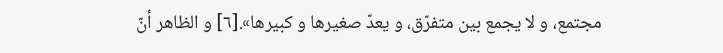مجتمع، و لا يجمع بين متفرّق، و يعدّ صغيرها و كبيرها».[٦] و الظاهر أنّ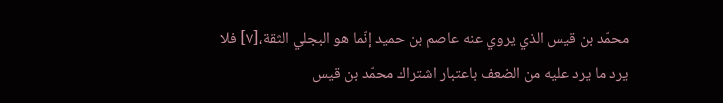محمّد بن قيس الذي يروي عنه عاصم بن حميد إنّما هو البجلي الثقة،[٧] فلا يرد ما يرد عليه من الضعف باعتبار اشتراك محمّد بن قيس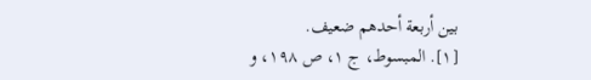بين أربعة أحدهم ضعيف.
[١]. المبسوط، ج ١، ص ١٩٨، و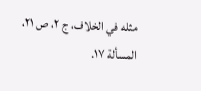مثله في الخلاف، ج ٢، ص ٢١، المسألة ١٧.